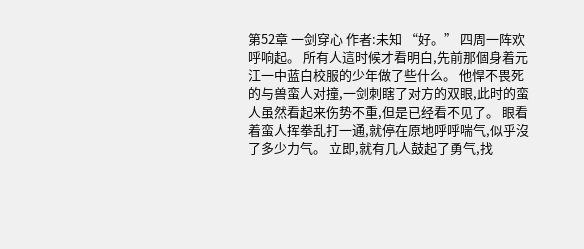第52章 一剑穿心 作者:未知 “好。” 四周一阵欢呼响起。 所有人這时候才看明白,先前那個身着元江一中蓝白校服的少年做了些什么。 他悍不畏死的与兽蛮人对撞,一剑刺瞎了对方的双眼,此时的蛮人虽然看起来伤势不重,但是已经看不见了。 眼看着蛮人挥拳乱打一通,就停在原地呼呼喘气,似乎沒了多少力气。 立即,就有几人鼓起了勇气,找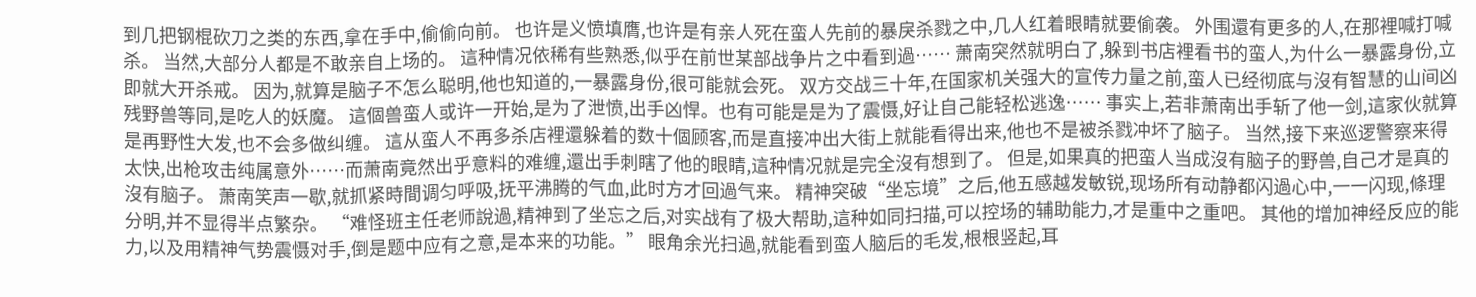到几把钢棍砍刀之类的东西,拿在手中,偷偷向前。 也许是义愤填膺,也许是有亲人死在蛮人先前的暴戾杀戮之中,几人红着眼睛就要偷袭。 外围還有更多的人,在那裡喊打喊杀。 当然,大部分人都是不敢亲自上场的。 這种情况依稀有些熟悉,似乎在前世某部战争片之中看到過…… 萧南突然就明白了,躲到书店裡看书的蛮人,为什么一暴露身份,立即就大开杀戒。 因为,就算是脑子不怎么聪明,他也知道的,一暴露身份,很可能就会死。 双方交战三十年,在国家机关强大的宣传力量之前,蛮人已经彻底与沒有智慧的山间凶残野兽等同,是吃人的妖魔。 這個兽蛮人或许一开始,是为了泄愤,出手凶悍。也有可能是是为了震慑,好让自己能轻松逃逸…… 事实上,若非萧南出手斩了他一剑,這家伙就算是再野性大发,也不会多做纠缠。 這从蛮人不再多杀店裡還躲着的数十個顾客,而是直接冲出大街上就能看得出来,他也不是被杀戮冲坏了脑子。 当然,接下来巡逻警察来得太快,出枪攻击纯属意外……而萧南竟然出乎意料的难缠,還出手刺瞎了他的眼睛,這种情况就是完全沒有想到了。 但是,如果真的把蛮人当成沒有脑子的野兽,自己才是真的沒有脑子。 萧南笑声一歇,就抓紧時間调匀呼吸,抚平沸腾的气血,此时方才回過气来。 精神突破“坐忘境”之后,他五感越发敏锐,现场所有动静都闪過心中,一一闪现,條理分明,并不显得半点繁杂。 “难怪班主任老师說過,精神到了坐忘之后,对实战有了极大帮助,這种如同扫描,可以控场的辅助能力,才是重中之重吧。 其他的增加神经反应的能力,以及用精神气势震慑对手,倒是题中应有之意,是本来的功能。” 眼角余光扫過,就能看到蛮人脑后的毛发,根根竖起,耳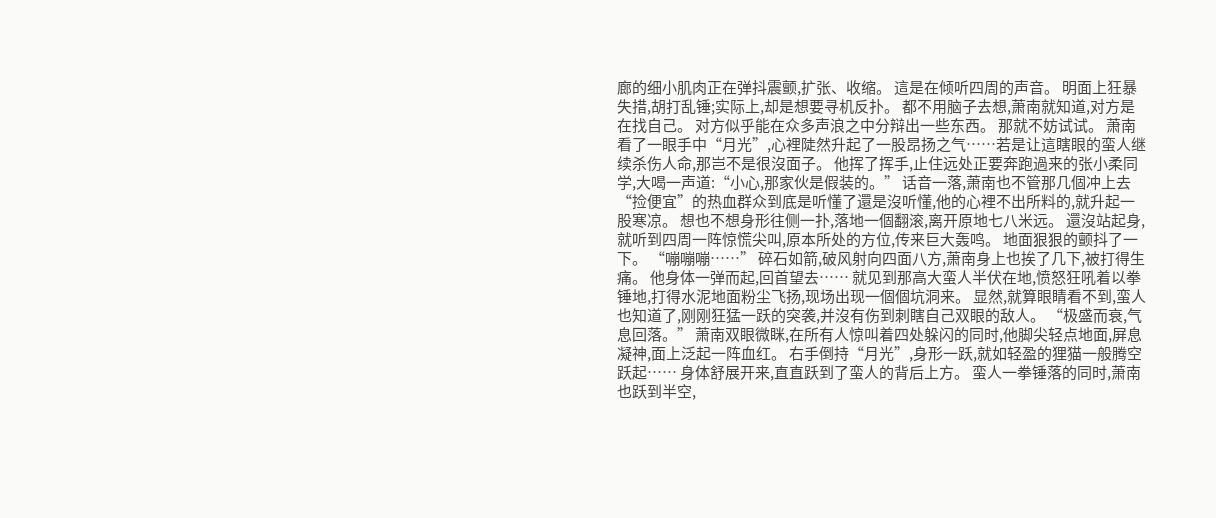廊的细小肌肉正在弹抖震颤,扩张、收缩。 這是在倾听四周的声音。 明面上狂暴失措,胡打乱锤;实际上,却是想要寻机反扑。 都不用脑子去想,萧南就知道,对方是在找自己。 对方似乎能在众多声浪之中分辩出一些东西。 那就不妨试试。 萧南看了一眼手中“月光”,心裡陡然升起了一股昂扬之气……若是让這瞎眼的蛮人继续杀伤人命,那岂不是很沒面子。 他挥了挥手,止住远处正要奔跑過来的张小柔同学,大喝一声道:“小心,那家伙是假装的。” 话音一落,萧南也不管那几個冲上去“捡便宜”的热血群众到底是听懂了還是沒听懂,他的心裡不出所料的,就升起一股寒凉。 想也不想身形往侧一扑,落地一個翻滚,离开原地七八米远。 還沒站起身,就听到四周一阵惊慌尖叫,原本所处的方位,传来巨大轰鸣。 地面狠狠的颤抖了一下。 “嘣嘣嘣……” 碎石如箭,破风射向四面八方,萧南身上也挨了几下,被打得生痛。 他身体一弹而起,回首望去…… 就见到那高大蛮人半伏在地,愤怒狂吼着以拳锤地,打得水泥地面粉尘飞扬,现场出现一個個坑洞来。 显然,就算眼睛看不到,蛮人也知道了,刚刚狂猛一跃的突袭,并沒有伤到刺瞎自己双眼的敌人。 “极盛而衰,气息回落。” 萧南双眼微眯,在所有人惊叫着四处躲闪的同时,他脚尖轻点地面,屏息凝神,面上泛起一阵血红。 右手倒持“月光”,身形一跃,就如轻盈的狸猫一般腾空跃起…… 身体舒展开来,直直跃到了蛮人的背后上方。 蛮人一拳锤落的同时,萧南也跃到半空,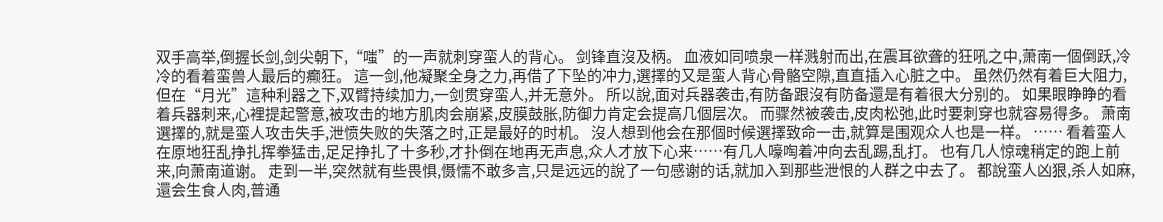双手高举,倒握长剑,剑尖朝下,“嗤”的一声就刺穿蛮人的背心。 剑锋直沒及柄。 血液如同喷泉一样溅射而出,在震耳欲聋的狂吼之中,萧南一個倒跃,冷冷的看着蛮兽人最后的癫狂。 這一剑,他凝聚全身之力,再借了下坠的冲力,選擇的又是蛮人背心骨骼空隙,直直插入心脏之中。 虽然仍然有着巨大阻力,但在“月光”這种利器之下,双臂持续加力,一剑贯穿蛮人,并无意外。 所以說,面对兵器袭击,有防备跟沒有防备還是有着很大分别的。 如果眼睁睁的看着兵器刺来,心裡提起警意,被攻击的地方肌肉会崩紧,皮膜鼓胀,防御力肯定会提高几個层次。 而骤然被袭击,皮肉松弛,此时要刺穿也就容易得多。 萧南選擇的,就是蛮人攻击失手,泄愤失败的失落之时,正是最好的时机。 沒人想到他会在那個时候選擇致命一击,就算是围观众人也是一样。 …… 看着蛮人在原地狂乱挣扎挥拳猛击,足足挣扎了十多秒,才扑倒在地再无声息,众人才放下心来……有几人嚎啕着冲向去乱踢,乱打。 也有几人惊魂稍定的跑上前来,向萧南道谢。 走到一半,突然就有些畏惧,慑懦不敢多言,只是远远的說了一句感谢的话,就加入到那些泄恨的人群之中去了。 都說蛮人凶狠,杀人如麻,還会生食人肉,普通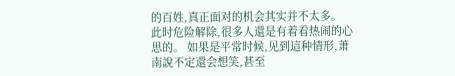的百姓,真正面对的机会其实并不太多。 此时危险解除,很多人還是有着看热闹的心思的。 如果是平常时候,见到這种情形,萧南說不定還会想笑,甚至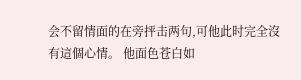会不留情面的在旁抨击两句,可他此时完全沒有這個心情。 他面色苍白如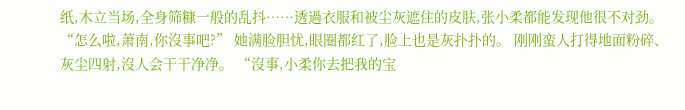纸,木立当场,全身筛糠一般的乱抖……透過衣服和被尘灰遮住的皮肤,张小柔都能发现他很不对劲。 “怎么啦,萧南,你沒事吧?” 她满脸胆忧,眼圈都红了,脸上也是灰扑扑的。 刚刚蛮人打得地面粉碎、灰尘四射,沒人会干干净净。 “沒事,小柔你去把我的宝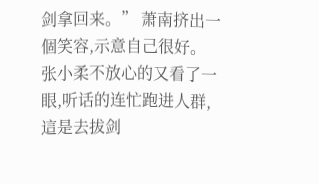剑拿回来。” 萧南挤出一個笑容,示意自己很好。 张小柔不放心的又看了一眼,听话的连忙跑进人群,這是去拔剑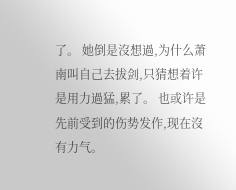了。 她倒是沒想過,为什么萧南叫自己去拔剑,只猜想着许是用力過猛,累了。 也或许是先前受到的伤势发作,现在沒有力气。